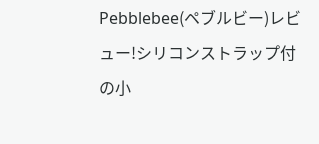Pebblebee(ペブルビー)レビュー!シリコンストラップ付の小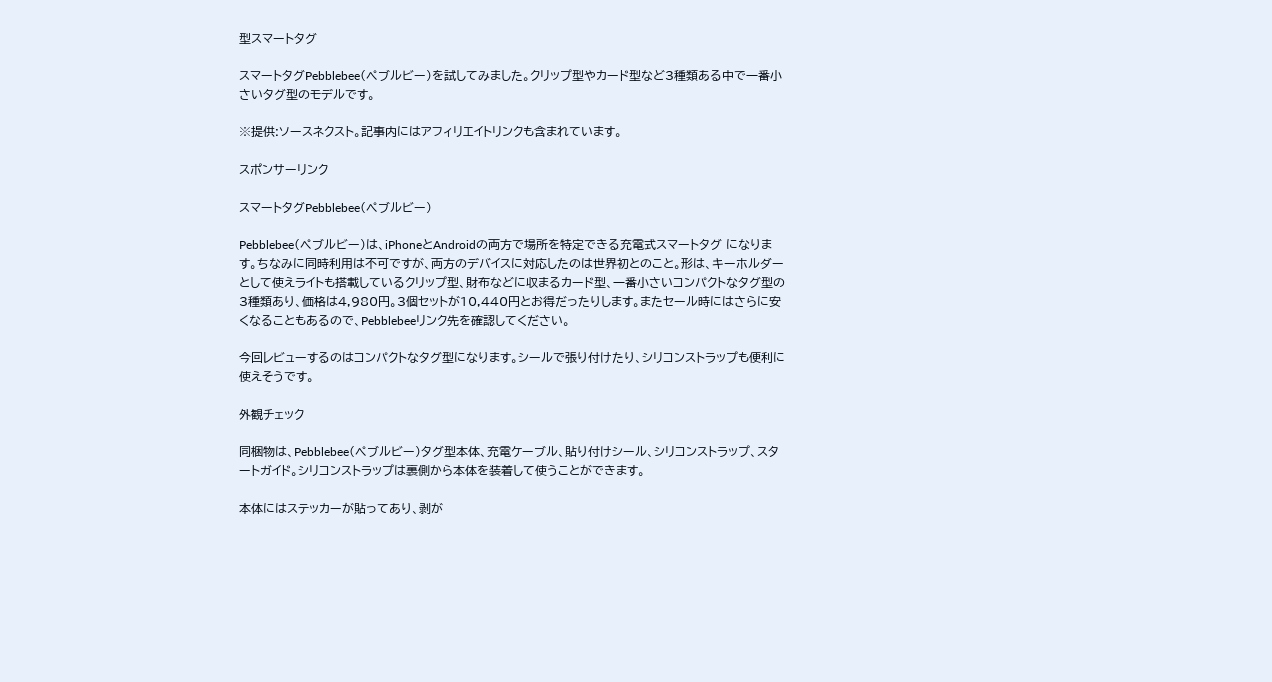型スマートタグ

スマートタグPebblebee(ペブルビー)を試してみました。クリップ型やカード型など3種類ある中で一番小さいタグ型のモデルです。

※提供:ソースネクスト。記事内にはアフィリエイトリンクも含まれています。

スポンサーリンク

スマートタグPebblebee(ペブルビー)

Pebblebee(ペブルビー)は、iPhoneとAndroidの両方で場所を特定できる充電式スマートタグ になります。ちなみに同時利用は不可ですが、両方のデバイスに対応したのは世界初とのこと。形は、キーホルダーとして使えライトも搭載しているクリップ型、財布などに収まるカード型、一番小さいコンパクトなタグ型の3種類あり、価格は4,980円。3個セットが10,440円とお得だったりします。またセール時にはさらに安くなることもあるので、Pebblebeeリンク先を確認してください。

今回レビューするのはコンパクトなタグ型になります。シールで張り付けたり、シリコンストラップも便利に使えそうです。

外観チェック

同梱物は、Pebblebee(ペブルビー)タグ型本体、充電ケーブル、貼り付けシール、シリコンストラップ、スタートガイド。シリコンストラップは裏側から本体を装着して使うことができます。

本体にはステッカーが貼ってあり、剥が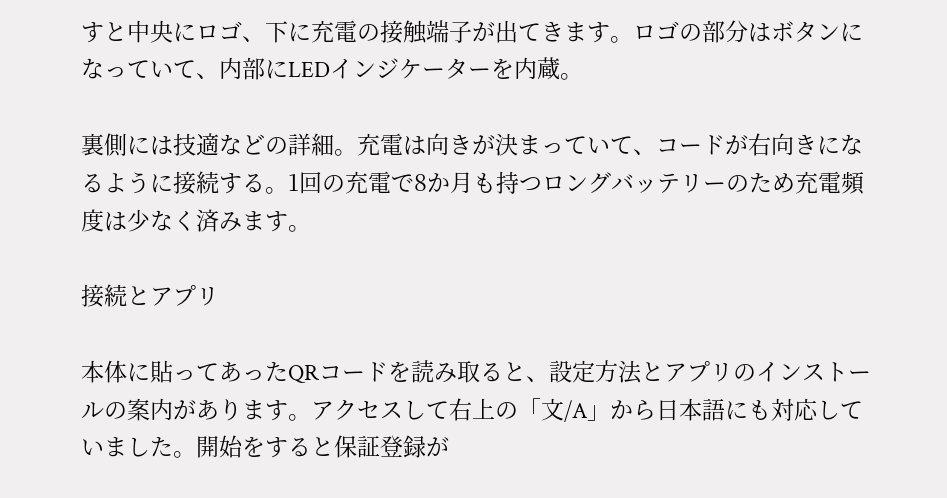すと中央にロゴ、下に充電の接触端子が出てきます。ロゴの部分はボタンになっていて、内部にLEDインジケーターを内蔵。

裏側には技適などの詳細。充電は向きが決まっていて、コードが右向きになるように接続する。1回の充電で8か月も持つロングバッテリーのため充電頻度は少なく済みます。

接続とアプリ

本体に貼ってあったQRコードを読み取ると、設定方法とアプリのインストールの案内があります。アクセスして右上の「文/A」から日本語にも対応していました。開始をすると保証登録が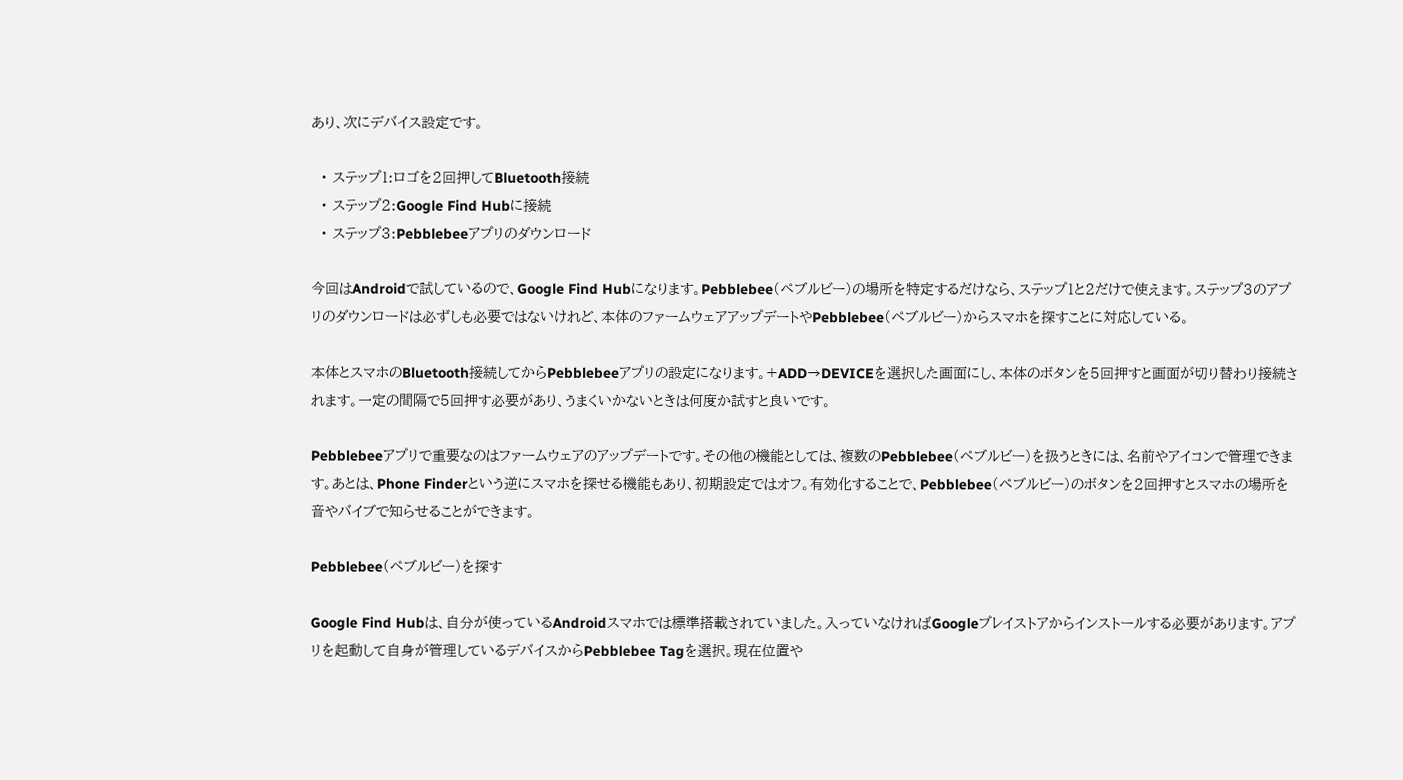あり、次にデバイス設定です。

  • ステップ1:ロゴを2回押してBluetooth接続
  • ステップ2:Google Find Hubに接続
  • ステップ3:Pebblebeeアプリのダウンロード

今回はAndroidで試しているので、Google Find Hubになります。Pebblebee(ペブルビー)の場所を特定するだけなら、ステップ1と2だけで使えます。ステップ3のアプリのダウンロードは必ずしも必要ではないけれど、本体のファームウェアアップデートやPebblebee(ペブルビー)からスマホを探すことに対応している。

本体とスマホのBluetooth接続してからPebblebeeアプリの設定になります。+ADD→DEVICEを選択した画面にし、本体のボタンを5回押すと画面が切り替わり接続されます。一定の間隔で5回押す必要があり、うまくいかないときは何度か試すと良いです。

Pebblebeeアプリで重要なのはファームウェアのアップデートです。その他の機能としては、複数のPebblebee(ペブルビー)を扱うときには、名前やアイコンで管理できます。あとは、Phone Finderという逆にスマホを探せる機能もあり、初期設定ではオフ。有効化することで、Pebblebee(ペブルビー)のボタンを2回押すとスマホの場所を音やバイブで知らせることができます。

Pebblebee(ペブルビー)を探す

Google Find Hubは、自分が使っているAndroidスマホでは標準搭載されていました。入っていなければGoogleプレイストアからインストールする必要があります。アプリを起動して自身が管理しているデバイスからPebblebee Tagを選択。現在位置や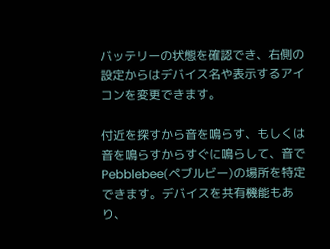バッテリーの状態を確認でき、右側の設定からはデバイス名や表示するアイコンを変更できます。

付近を探すから音を鳴らす、もしくは音を鳴らすからすぐに鳴らして、音でPebblebee(ペブルビー)の場所を特定できます。デバイスを共有機能もあり、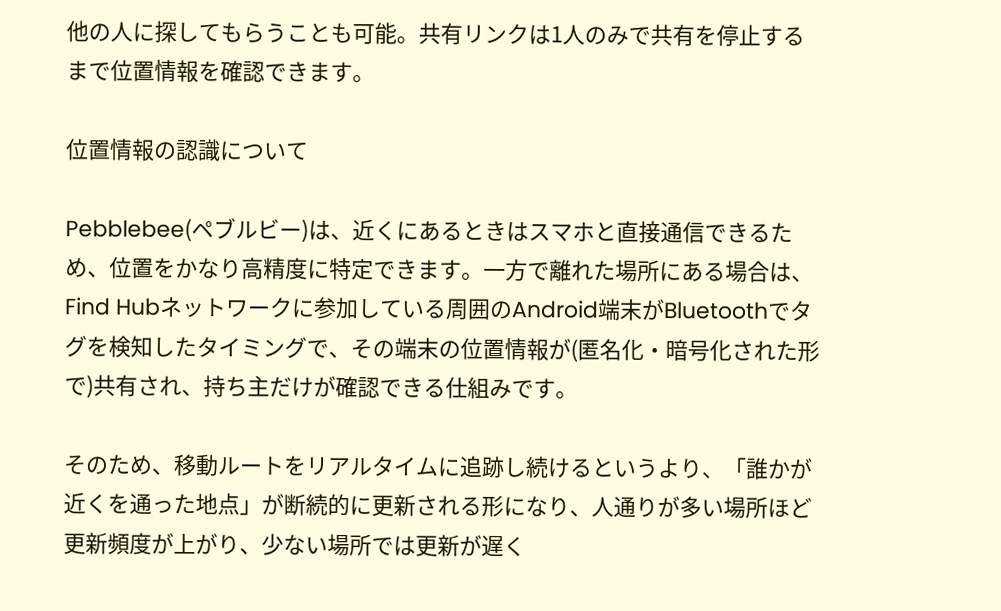他の人に探してもらうことも可能。共有リンクは1人のみで共有を停止するまで位置情報を確認できます。

位置情報の認識について

Pebblebee(ペブルビー)は、近くにあるときはスマホと直接通信できるため、位置をかなり高精度に特定できます。一方で離れた場所にある場合は、Find Hubネットワークに参加している周囲のAndroid端末がBluetoothでタグを検知したタイミングで、その端末の位置情報が(匿名化・暗号化された形で)共有され、持ち主だけが確認できる仕組みです。

そのため、移動ルートをリアルタイムに追跡し続けるというより、「誰かが近くを通った地点」が断続的に更新される形になり、人通りが多い場所ほど更新頻度が上がり、少ない場所では更新が遅く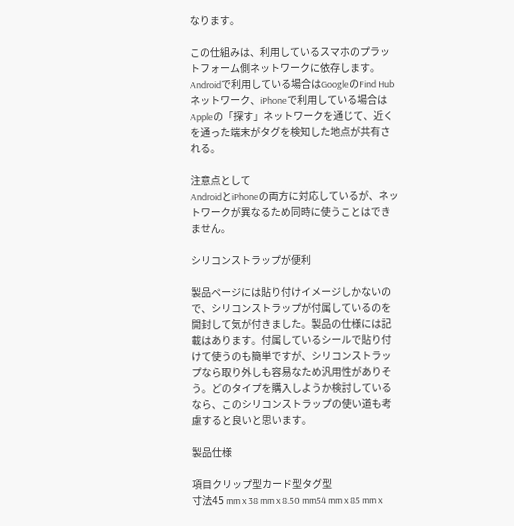なります。

この仕組みは、利用しているスマホのプラットフォーム側ネットワークに依存します。Androidで利用している場合はGoogleのFind Hubネットワーク、iPhoneで利用している場合はAppleの「探す」ネットワークを通じて、近くを通った端末がタグを検知した地点が共有される。

注意点として
AndroidとiPhoneの両方に対応しているが、ネットワークが異なるため同時に使うことはできません。

シリコンストラップが便利

製品ページには貼り付けイメージしかないので、シリコンストラップが付属しているのを開封して気が付きました。製品の仕様には記載はあります。付属しているシールで貼り付けて使うのも簡単ですが、シリコンストラップなら取り外しも容易なため汎用性がありそう。どのタイプを購入しようか検討しているなら、このシリコンストラップの使い道も考慮すると良いと思います。

製品仕様

項目クリップ型カード型タグ型
寸法45 mm x 38 mm x 8.50 mm54 mm x 85 mm x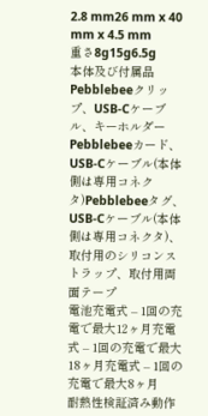2.8 mm26 mm x 40 mm x 4.5 mm
重さ8g15g6.5g
本体及び付属品Pebblebeeクリップ、USB-Cケーブル、キーホルダーPebblebeeカード、USB-Cケーブル(本体側は専用コネクタ)Pebblebeeタグ、USB-Cケーブル(本体側は専用コネクタ)、取付用のシリコンストラップ、取付用両面テープ
電池充電式 – 1回の充電で最大12ヶ月充電式 – 1回の充電で最大18ヶ月充電式 – 1回の充電で最大8ヶ月
耐熱性検証済み動作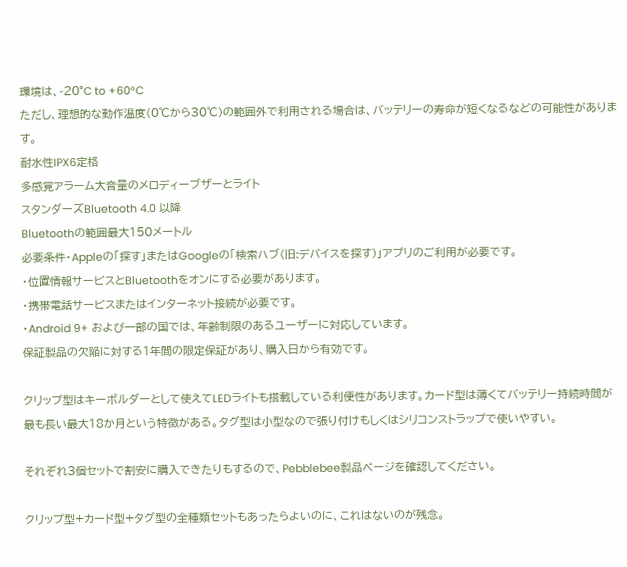環境は、-20°C to +60°C
ただし、理想的な動作温度(0℃から30℃)の範囲外で利用される場合は、バッテリーの寿命が短くなるなどの可能性があります。
耐水性IPX6定格
多感覚アラーム大音量のメロディーブザーとライト
スタンダーズBluetooth 4.0 以降
Bluetoothの範囲最大150メートル
必要条件・Appleの「探す」またはGoogleの「検索ハブ(旧:デバイスを探す)」アプリのご利用が必要です。
・位置情報サービスとBluetoothをオンにする必要があります。
・携帯電話サービスまたはインターネット接続が必要です。
・Android 9+ および一部の国では、年齢制限のあるユーザーに対応しています。
保証製品の欠陥に対する1年間の限定保証があり、購入日から有効です。

クリップ型はキーボルダーとして使えてLEDライトも搭載している利便性があります。カード型は薄くてバッテリー持続時間が最も長い最大18か月という特徴がある。タグ型は小型なので張り付けもしくはシリコンストラップで使いやすい。

それぞれ3個セットで割安に購入できたりもするので、Pebblebee製品ページを確認してください。

クリップ型+カード型+タグ型の全種類セットもあったらよいのに、これはないのが残念。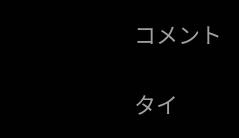コメント

タイ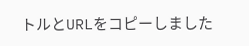トルとURLをコピーしました